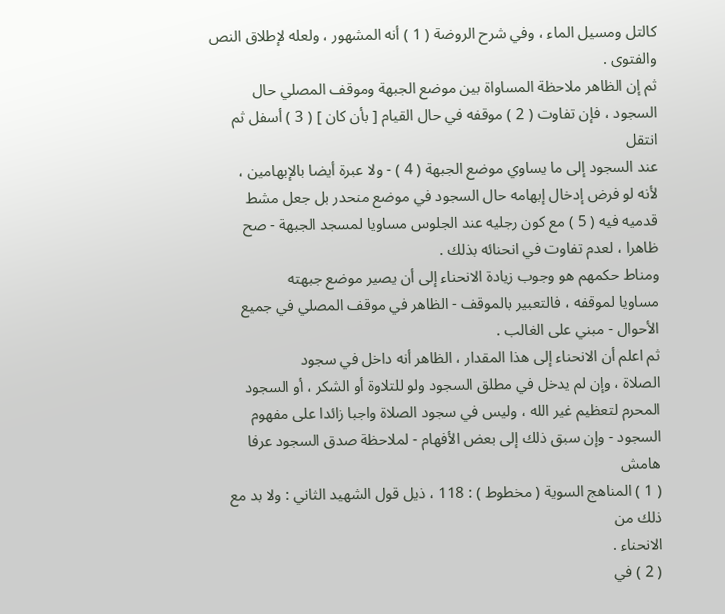كالتل ومسيل الماء ، وفي شرح الروضة ( 1 ) أنه المشهور ، ولعله لإطلاق النص
والفتوى .
ثم إن الظاهر ملاحظة المساواة بين موضع الجبهة وموقف المصلي حال
السجود ، فإن تفاوت ( 2 ) موقفه في حال القيام [ بأن كان ] ( 3 ) أسفل ثم انتقل
عند السجود إلى ما يساوي موضع الجبهة ( 4 ) - ولا عبرة أيضا بالإبهامين ،
لأنه لو فرض إدخال إبهامه حال السجود في موضع منحدر بل جعل مشط
قدميه فيه ( 5 ) مع كون رجليه عند الجلوس مساويا لمسجد الجبهة - صح
ظاهرا ، لعدم تفاوت في انحنائه بذلك .
ومناط حكمهم هو وجوب زيادة الانحناء إلى أن يصير موضع جبهته
مساويا لموقفه ، فالتعبير بالموقف - الظاهر في موقف المصلي في جميع
الأحوال - مبني على الغالب .
ثم اعلم أن الانحناء إلى هذا المقدار ، الظاهر أنه داخل في سجود
الصلاة ، وإن لم يدخل في مطلق السجود ولو للتلاوة أو الشكر ، أو السجود
المحرم لتعظيم غير الله ، وليس في سجود الصلاة واجبا زائدا على مفهوم
السجود - وإن سبق ذلك إلى بعض الأفهام - لملاحظة صدق السجود عرفا
هامش
( 1 ) المناهج السوية ( مخطوط ) : 118 ، ذيل قول الشهيد الثاني : ولا بد مع ذلك من
الانحناء .
( 2 ) في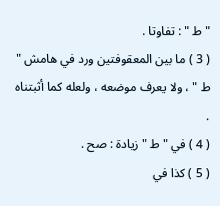" ط " : تفاوتا .
( 3 ) ما بين المعقوفتين ورد في هامش " ط " ، ولا يعرف موضعه ، ولعله كما أثبتناه .
( 4 ) في " ط " زيادة : صح .
( 5 ) كذا في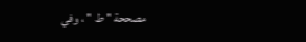مصححة " ط " ، وفي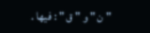" ن " و " ق " : فيها .